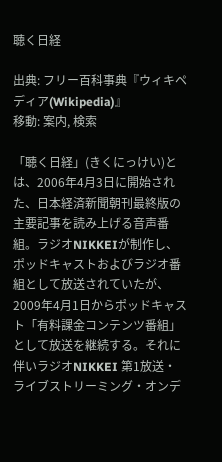聴く日経

出典: フリー百科事典『ウィキペディア(Wikipedia)』
移動: 案内, 検索

「聴く日経」(きくにっけい)とは、2006年4月3日に開始された、日本経済新聞朝刊最終版の主要記事を読み上げる音声番組。ラジオNIKKEIが制作し、ポッドキャストおよびラジオ番組として放送されていたが、2009年4月1日からポッドキャスト「有料課金コンテンツ番組」として放送を継続する。それに伴いラジオNIKKEI 第1放送・ライブストリーミング・オンデ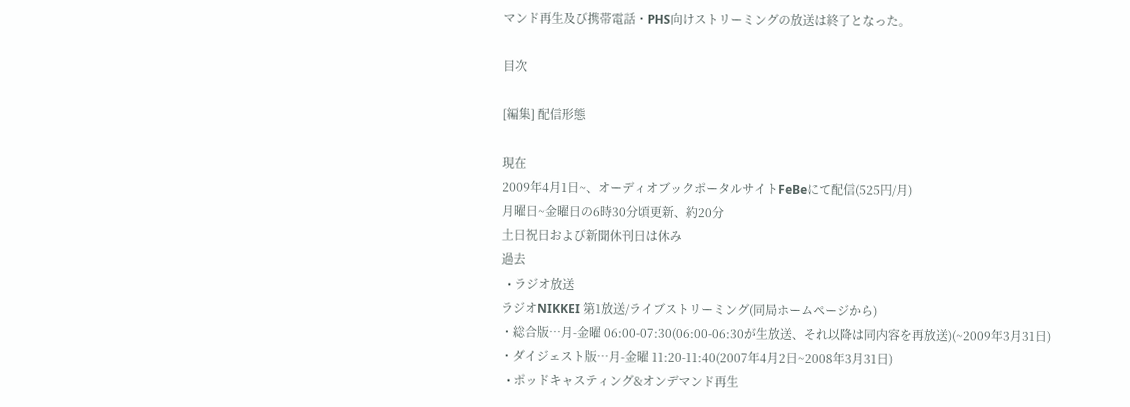マンド再生及び携帯電話・PHS向けストリーミングの放送は終了となった。

目次

[編集] 配信形態

現在
2009年4月1日~、オーディオブックポータルサイトFeBeにて配信(525円/月)
月曜日~金曜日の6時30分頃更新、約20分
土日祝日および新聞休刊日は休み
過去
  • ラジオ放送
ラジオNIKKEI 第1放送/ライブストリーミング(同局ホームページから)
・総合版…月-金曜 06:00-07:30(06:00-06:30が生放送、それ以降は同内容を再放送)(~2009年3月31日)
・ダイジェスト版…月-金曜 11:20-11:40(2007年4月2日~2008年3月31日)
  • ポッドキャスティング&オンデマンド再生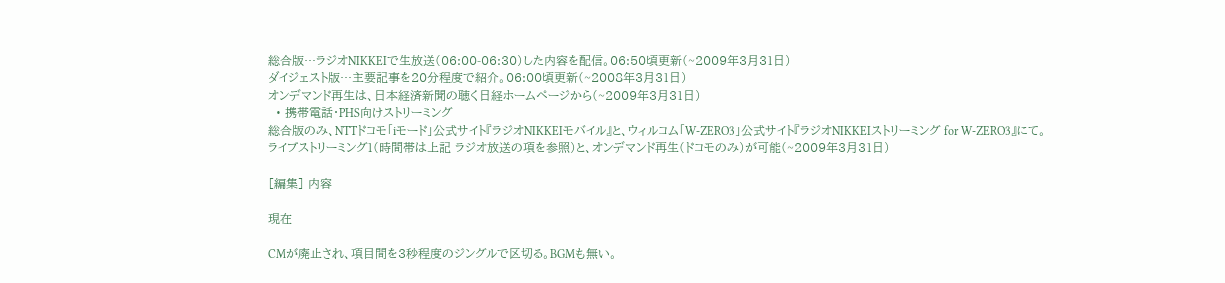総合版…ラジオNIKKEIで生放送(06:00-06:30)した内容を配信。06:50頃更新(~2009年3月31日)
ダイジェスト版…主要記事を20分程度で紹介。06:00頃更新(~2008年3月31日)
オンデマンド再生は、日本経済新聞の聴く日経ホームページから(~2009年3月31日)
  • 携帯電話・PHS向けストリーミング
総合版のみ、NTTドコモ「iモード」公式サイト『ラジオNIKKEIモバイル』と、ウィルコム「W-ZERO3」公式サイト『ラジオNIKKEIストリーミング for W-ZERO3』にて。
ライブストリーミング1(時間帯は上記 ラジオ放送の項を参照)と、オンデマンド再生(ドコモのみ)が可能(~2009年3月31日)

[編集] 内容

現在

CMが廃止され、項目間を3秒程度のジングルで区切る。BGMも無い。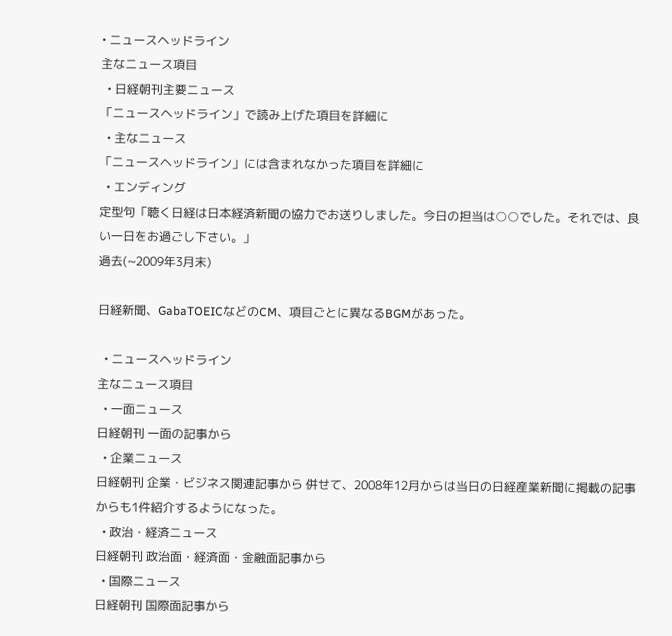• ニュースヘッドライン
主なニュース項目
  • 日経朝刊主要ニュース
「ニュースヘッドライン」で読み上げた項目を詳細に
  • 主なニュース
「ニュースヘッドライン」には含まれなかった項目を詳細に
  • エンディング
定型句「聴く日経は日本経済新聞の協力でお送りしました。今日の担当は○○でした。それでは、良い一日をお過ごし下さい。」
過去(~2009年3月末)

日経新聞、GabaTOEICなどのCM、項目ごとに異なるBGMがあった。

  • ニュースヘッドライン
主なニュース項目
  • 一面ニュース
日経朝刊 一面の記事から
  • 企業ニュース
日経朝刊 企業・ビジネス関連記事から 併せて、2008年12月からは当日の日経産業新聞に掲載の記事からも1件紹介するようになった。
  • 政治・経済ニュース
日経朝刊 政治面・経済面・金融面記事から
  • 国際ニュース
日経朝刊 国際面記事から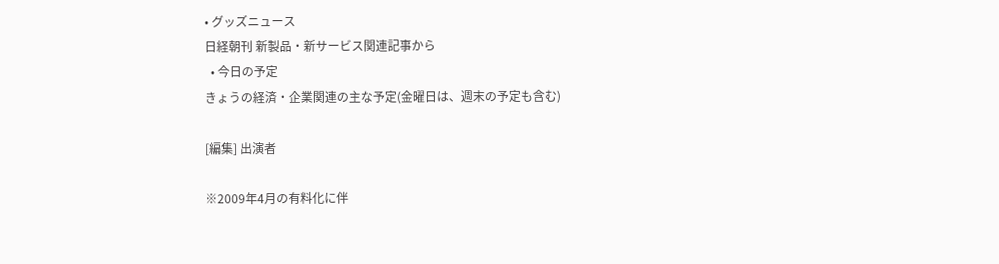• グッズニュース
日経朝刊 新製品・新サービス関連記事から
  • 今日の予定
きょうの経済・企業関連の主な予定(金曜日は、週末の予定も含む)

[編集] 出演者

※2009年4月の有料化に伴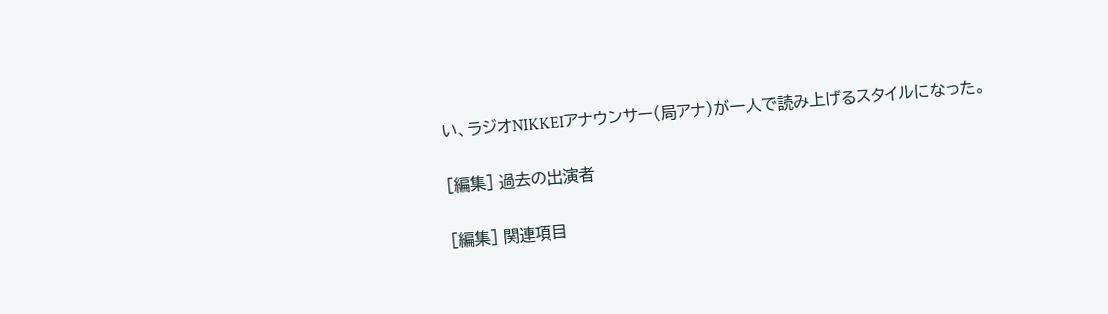い、ラジオNIKKEIアナウンサー(局アナ)が一人で読み上げるスタイルになった。

[編集] 過去の出演者

[編集] 関連項目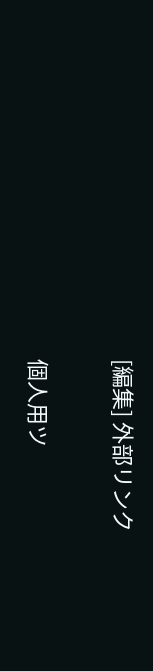[編集] 外部リンク

個人用ツ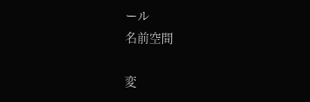ール
名前空間

変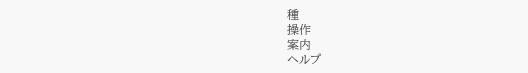種
操作
案内
ヘルプ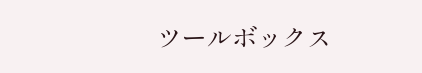ツールボックス